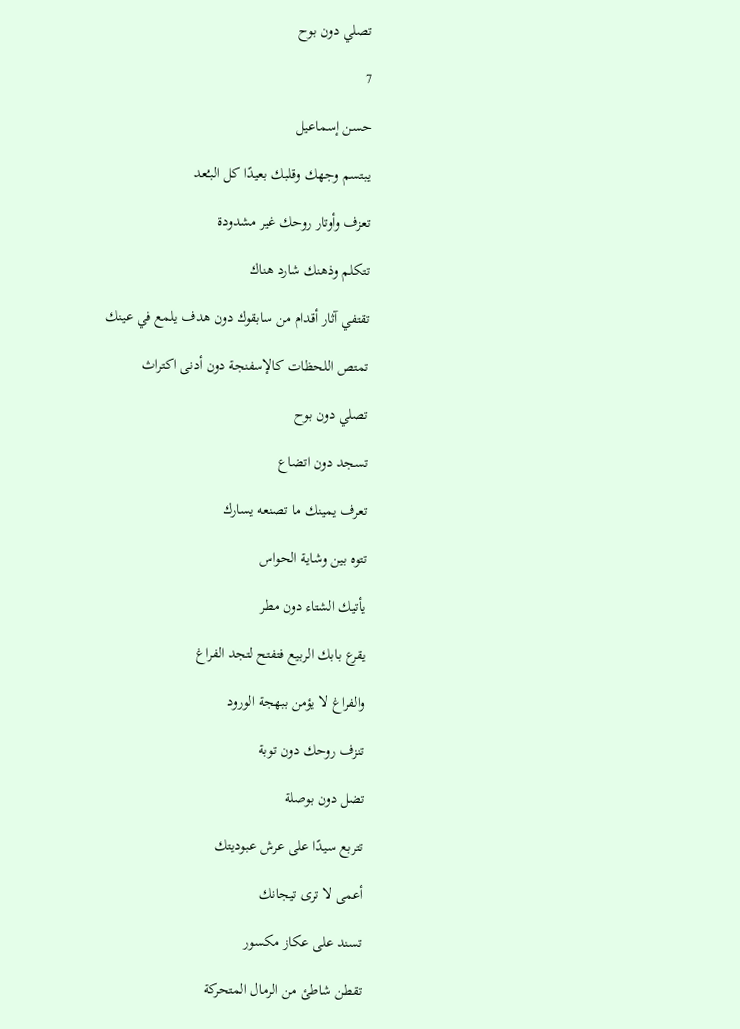تصلي دون بوح

7

حسن إسماعيل

يبتسم وجهك وقلبك بعيدًا كل البـُعد

تعزف وأوتار روحك غير مشدودة

تتكلم وذهنك شارد هناك

تقتفي آثار أقدام من سابقوك دون هدف يلمع في عينك

تمتص اللحظات كالإسفنجة دون أدنى اكتراث

تصلي دون بوح

تسجد دون اتضاع

تعرف يمينك ما تصنعه يسارك

تتوه بين وشاية الحواس

يأتيك الشتاء دون مطر

يقرع بابك الربيع فتفتح لتجد الفراغ

والفراغ لا يؤمن ببهجة الورود

تنزف روحك دون توبة

تضل دون بوصلة

تتربع سيدًا على عرش عبوديتك

أعمى لا ترى تيجانك

تسند على عكاز مكسور

تقطن شاطئ من الرمال المتحركة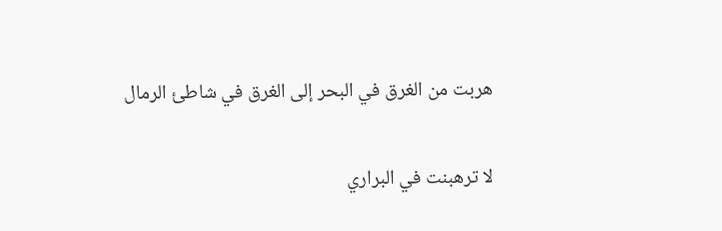هربت من الغرق في البحر إلى الغرق في شاطئ الرمال

لا ترهبنت في البراري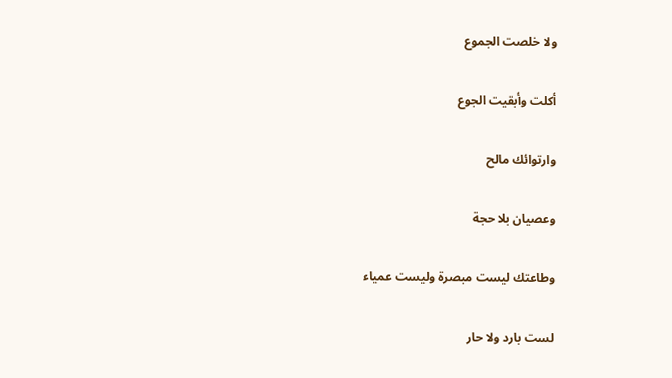ولا خلصت الجموع

أكلت وأبقيت الجوع

وارتوائك مالح

وعصيان بلا حجة

وطاعتك ليست مبصرة وليست عمياء

لست بارد ولا حار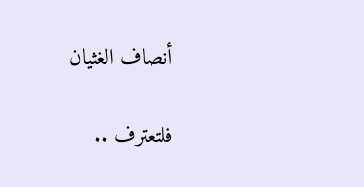أنصاف الغثيان

فلتعترف ..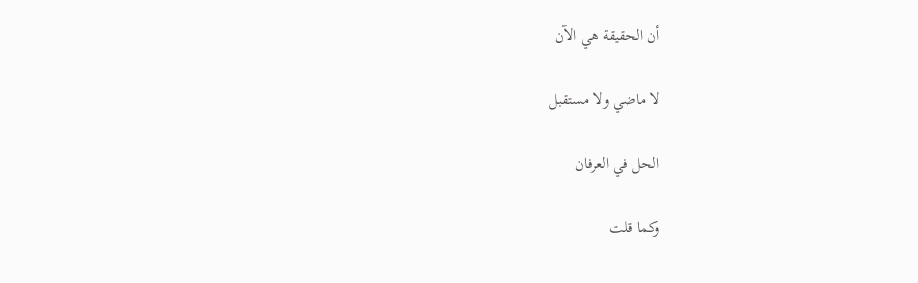أن الحقيقة هي الآن

لا ماضي ولا مستقبل

الحل في العرفان

وكما قلت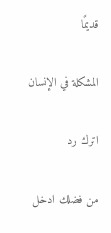قديمًا

المشكلة في الإنسان

اترك رد

من فضلك ادخل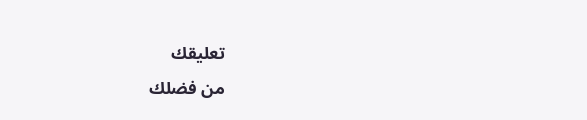تعليقك
من فضلك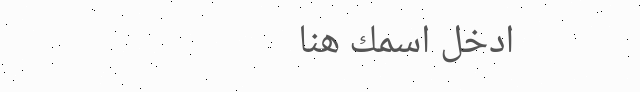ادخل اسمك هنا